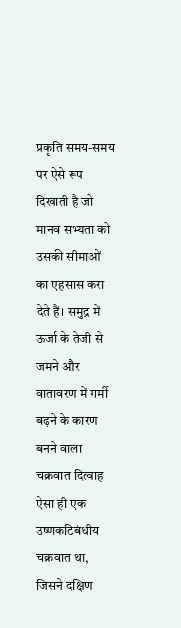प्रकृति समय-समय पर ऐसे रूप दिखाती है जो मानव सभ्यता को उसकी सीमाओं का एहसास करा देते हैं। समुद्र में ऊर्जा के तेजी से जमने और वातावरण में गर्मी बढ़ने के कारण बनने वाला चक्रवात दित्वाह ऐसा ही एक उष्णकटिबंधीय चक्रवात था, जिसने दक्षिण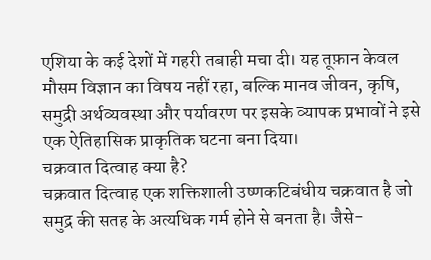एशिया के कई देशों में गहरी तबाही मचा दी। यह तूफ़ान केवल मौसम विज्ञान का विषय नहीं रहा, बल्कि मानव जीवन, कृषि, समुद्री अर्थव्यवस्था और पर्यावरण पर इसके व्यापक प्रभावों ने इसे एक ऐतिहासिक प्राकृतिक घटना बना दिया।
चक्रवात दित्वाह क्या है?
चक्रवात दित्वाह एक शक्तिशाली उष्णकटिबंधीय चक्रवात है जो समुद्र की सतह के अत्यधिक गर्म होने से बनता है। जैसे-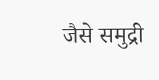जैसे समुद्री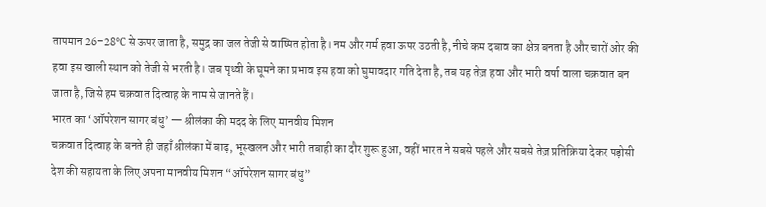तापमान 26–28℃ से ऊपर जाता है, समुद्र का जल तेजी से वाष्पित होता है। नम और गर्म हवा ऊपर उठती है, नीचे कम दबाव का क्षेत्र बनता है और चारों ओर की हवा इस खाली स्थान को तेजी से भरती है। जब पृथ्वी के घूमने का प्रभाव इस हवा को घुमावदार गति देता है, तब यह तेज़ हवा और भारी वर्षा वाला चक्रवात बन जाता है, जिसे हम चक्रवात दित्वाह के नाम से जानते हैं।
भारत का ‘ऑपरेशन सागर बंधु’ — श्रीलंका की मदद के लिए मानवीय मिशन
चक्रवात दित्वाह के बनते ही जहाँ श्रीलंका में बाढ़, भूस्खलन और भारी तबाही का दौर शुरू हुआ, वहीं भारत ने सबसे पहले और सबसे तेज़ प्रतिक्रिया देकर पड़ोसी देश की सहायता के लिए अपना मानवीय मिशन “ऑपरेशन सागर बंधु”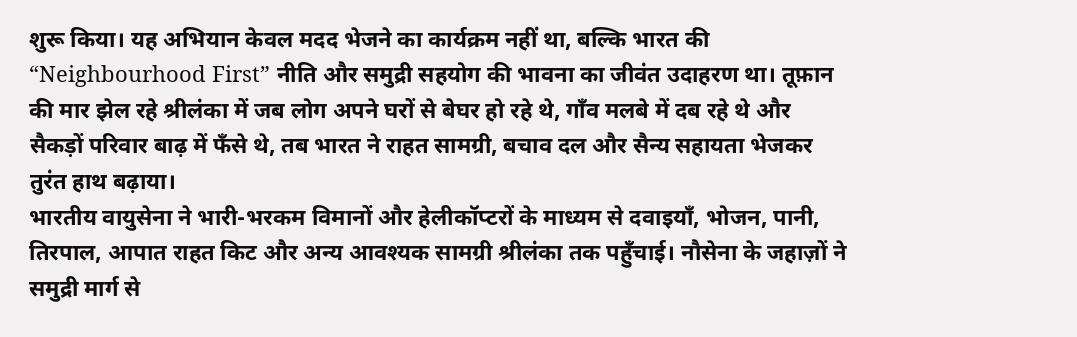शुरू किया। यह अभियान केवल मदद भेजने का कार्यक्रम नहीं था, बल्कि भारत की “Neighbourhood First” नीति और समुद्री सहयोग की भावना का जीवंत उदाहरण था। तूफ़ान की मार झेल रहे श्रीलंका में जब लोग अपने घरों से बेघर हो रहे थे, गाँव मलबे में दब रहे थे और सैकड़ों परिवार बाढ़ में फँसे थे, तब भारत ने राहत सामग्री, बचाव दल और सैन्य सहायता भेजकर तुरंत हाथ बढ़ाया।
भारतीय वायुसेना ने भारी-भरकम विमानों और हेलीकॉप्टरों के माध्यम से दवाइयाँ, भोजन, पानी, तिरपाल, आपात राहत किट और अन्य आवश्यक सामग्री श्रीलंका तक पहुँचाई। नौसेना के जहाज़ों ने समुद्री मार्ग से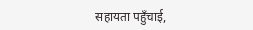सहायता पहुँचाई,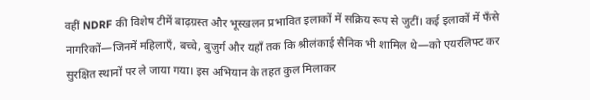वहीं NDRF की विशेष टीमें बाढ़ग्रस्त और भूस्खलन प्रभावित इलाकों में सक्रिय रूप से जुटीं। कई इलाकों में फँसे नागरिकों—जिनमें महिलाएँ, बच्चे, बुज़ुर्ग और यहाँ तक कि श्रीलंकाई सैनिक भी शामिल थे—को एयरलिफ्ट कर सुरक्षित स्थानों पर ले जाया गया। इस अभियान के तहत कुल मिलाकर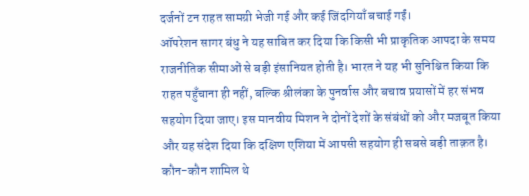दर्जनों टन राहत सामग्री भेजी गई और कई जिंदगियाँ बचाई गईं।
ऑपरेशन सागर बंधु ने यह साबित कर दिया कि किसी भी प्राकृतिक आपदा के समय राजनीतिक सीमाओं से बड़ी इंसानियत होती है। भारत ने यह भी सुनिश्चित किया कि राहत पहुँचाना ही नहीं, बल्कि श्रीलंका के पुनर्वास और बचाव प्रयासों में हर संभव सहयोग दिया जाए। इस मानवीय मिशन ने दोनों देशों के संबंधों को और मजबूत किया और यह संदेश दिया कि दक्षिण एशिया में आपसी सहयोग ही सबसे बड़ी ताक़त है।
कौन-कौन शामिल थे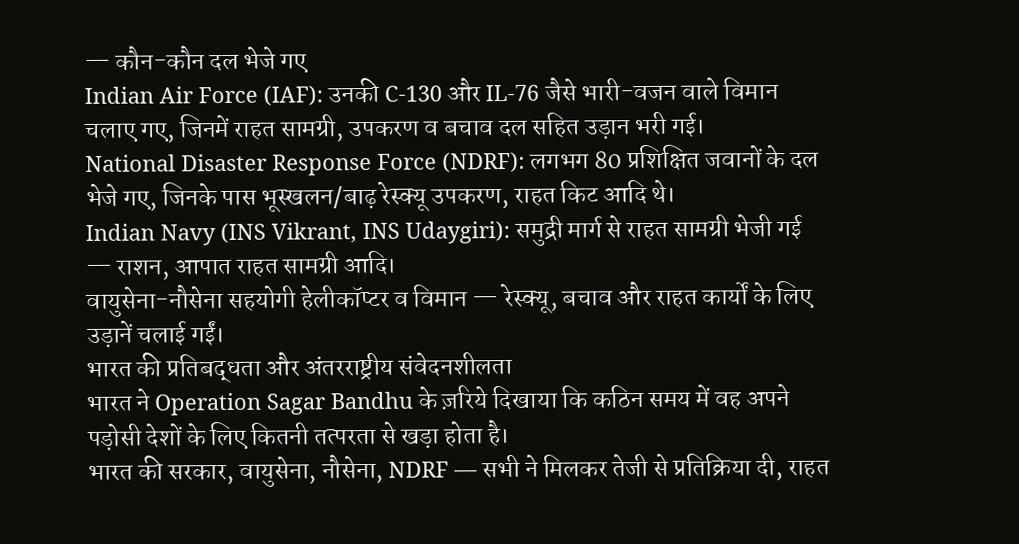— कौन-कौन दल भेजे गए
Indian Air Force (IAF): उनकी C-130 और IL-76 जैसे भारी-वजन वाले विमान चलाए गए, जिनमें राहत सामग्री, उपकरण व बचाव दल सहित उड़ान भरी गई।
National Disaster Response Force (NDRF): लगभग 80 प्रशिक्षित जवानों के दल भेजे गए, जिनके पास भूस्खलन/बाढ़ रेस्क्यू उपकरण, राहत किट आदि थे।
Indian Navy (INS Vikrant, INS Udaygiri): समुद्री मार्ग से राहत सामग्री भेजी गई — राशन, आपात राहत सामग्री आदि।
वायुसेना-नौसेना सहयोगी हेलीकॉप्टर व विमान — रेस्क्यू, बचाव और राहत कार्यों के लिए उड़ानें चलाई गईं।
भारत की प्रतिबद्धता और अंतरराष्ट्रीय संवेदनशीलता
भारत ने Operation Sagar Bandhu के ज़रिये दिखाया कि कठिन समय में वह अपने पड़ोसी देशों के लिए कितनी तत्परता से खड़ा होता है।
भारत की सरकार, वायुसेना, नौसेना, NDRF — सभी ने मिलकर तेजी से प्रतिक्रिया दी, राहत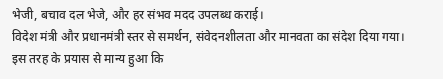भेजी, बचाव दल भेजे, और हर संभव मदद उपलब्ध कराई।
विदेश मंत्री और प्रधानमंत्री स्तर से समर्थन, संवेदनशीलता और मानवता का संदेश दिया गया।
इस तरह के प्रयास से मान्य हुआ कि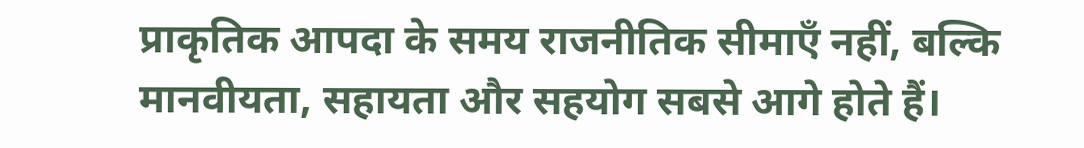प्राकृतिक आपदा के समय राजनीतिक सीमाएँ नहीं, बल्कि मानवीयता, सहायता और सहयोग सबसे आगे होते हैं।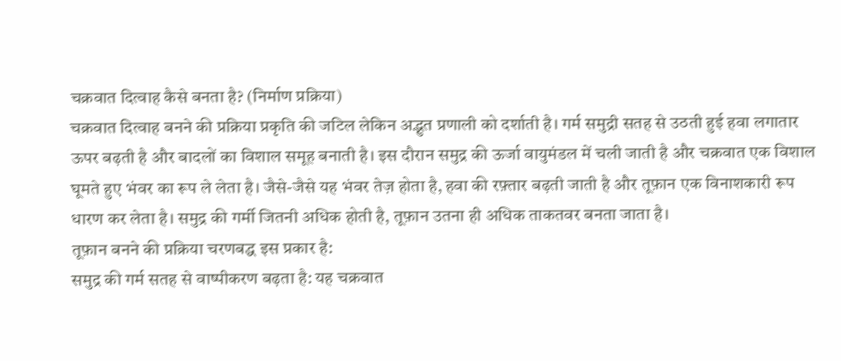चक्रवात दित्वाह कैसे बनता है? (निर्माण प्रक्रिया)
चक्रवात दित्वाह बनने की प्रक्रिया प्रकृति की जटिल लेकिन अद्भुत प्रणाली को दर्शाती है। गर्म समुद्री सतह से उठती हुई हवा लगातार ऊपर बढ़ती है और बादलों का विशाल समूह बनाती है। इस दौरान समुद्र की ऊर्जा वायुमंडल में चली जाती है और चक्रवात एक विशाल घूमते हुए भंवर का रूप ले लेता है। जैसे-जैसे यह भंवर तेज़ होता है, हवा की रफ़्तार बढ़ती जाती है और तूफ़ान एक विनाशकारी रूप धारण कर लेता है। समुद्र की गर्मी जितनी अधिक होती है, तूफ़ान उतना ही अधिक ताकतवर बनता जाता है।
तूफ़ान बनने की प्रक्रिया चरणबद्ध इस प्रकार है:
समुद्र की गर्म सतह से वाष्पीकरण बढ़ता है: यह चक्रवात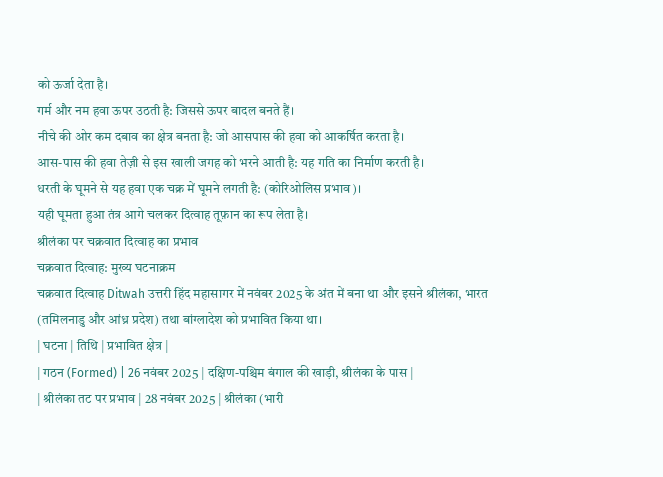को ऊर्जा देता है।
गर्म और नम हवा ऊपर उठती है: जिससे ऊपर बादल बनते हैं।
नीचे की ओर कम दबाव का क्षेत्र बनता है: जो आसपास की हवा को आकर्षित करता है।
आस-पास की हवा तेज़ी से इस खाली जगह को भरने आती है: यह गति का निर्माण करती है।
धरती के घूमने से यह हवा एक चक्र में घूमने लगती है: (कोरिओलिस प्रभाव)।
यही घूमता हुआ तंत्र आगे चलकर दित्वाह तूफ़ान का रूप लेता है।
श्रीलंका पर चक्रवात दित्वाह का प्रभाव
चक्रवात दित्वाह: मुख्य घटनाक्रम
चक्रवात दित्वाह Ditwah उत्तरी हिंद महासागर में नवंबर 2025 के अंत में बना था और इसने श्रीलंका, भारत (तमिलनाडु और आंध्र प्रदेश) तथा बांग्लादेश को प्रभावित किया था।
| घटना | तिथि | प्रभावित क्षेत्र |
| गठन (Formed) | 26 नवंबर 2025 | दक्षिण-पश्चिम बंगाल की खाड़ी, श्रीलंका के पास |
| श्रीलंका तट पर प्रभाव | 28 नवंबर 2025 | श्रीलंका (भारी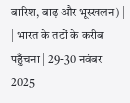बारिश, बाढ़ और भूस्खलन) |
| भारत के तटों के करीब पहुँचना | 29-30 नवंबर 2025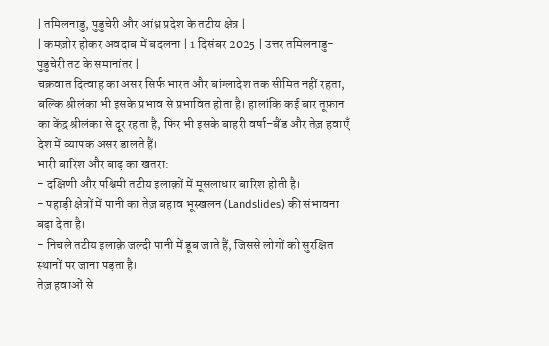| तमिलनाडु, पुडुचेरी और आंध्र प्रदेश के तटीय क्षेत्र |
| कमज़ोर होकर अवदाब में बदलना | 1 दिसंबर 2025 | उत्तर तमिलनाडु-पुडुचेरी तट के समानांतर |
चक्रवात दित्वाह का असर सिर्फ भारत और बांग्लादेश तक सीमित नहीं रहता, बल्कि श्रीलंका भी इसके प्रभाव से प्रभावित होता है। हालांकि कई बार तूफ़ान का केंद्र श्रीलंका से दूर रहता है, फिर भी इसके बाहरी वर्षा–बैंड और तेज़ हवाएँ देश में व्यापक असर डालते हैं।
भारी बारिश और बाढ़ का खतरा:
- दक्षिणी और पश्चिमी तटीय इलाक़ों में मूसलाधार बारिश होती है।
- पहाड़ी क्षेत्रों में पानी का तेज़ बहाव भूस्खलन (Landslides) की संभावना बढ़ा देता है।
- निचले तटीय इलाक़े जल्दी पानी में डूब जाते हैं, जिससे लोगों को सुरक्षित स्थानों पर जाना पड़ता है।
तेज़ हवाओं से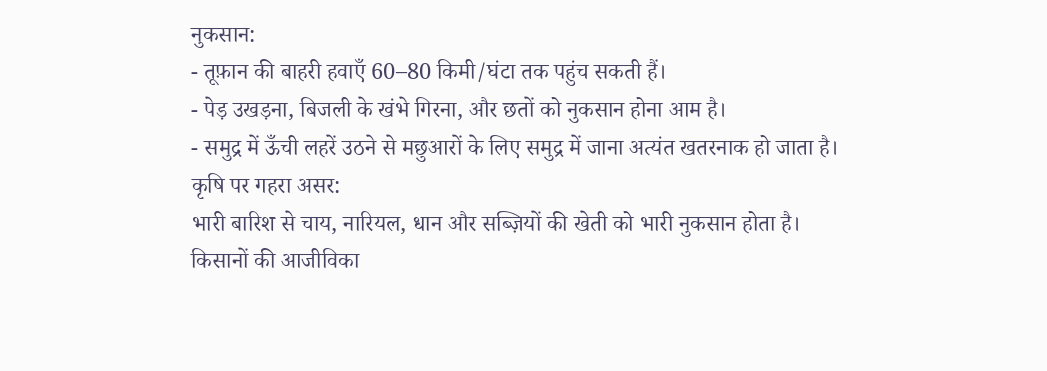नुकसान:
- तूफ़ान की बाहरी हवाएँ 60–80 किमी/घंटा तक पहुंच सकती हैं।
- पेड़ उखड़ना, बिजली के खंभे गिरना, और छतों को नुकसान होना आम है।
- समुद्र में ऊँची लहरें उठने से मछुआरों के लिए समुद्र में जाना अत्यंत खतरनाक हो जाता है।
कृषि पर गहरा असर:
भारी बारिश से चाय, नारियल, धान और सब्ज़ियों की खेती को भारी नुकसान होता है।
किसानों की आजीविका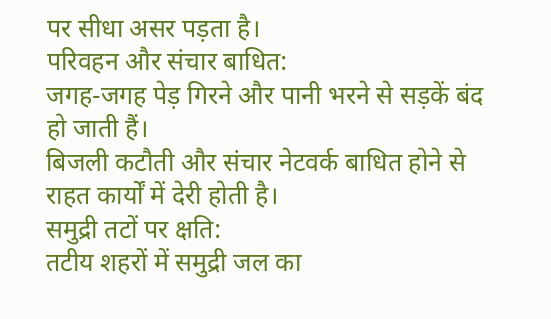पर सीधा असर पड़ता है।
परिवहन और संचार बाधित:
जगह-जगह पेड़ गिरने और पानी भरने से सड़कें बंद हो जाती हैं।
बिजली कटौती और संचार नेटवर्क बाधित होने से राहत कार्यों में देरी होती है।
समुद्री तटों पर क्षति:
तटीय शहरों में समुद्री जल का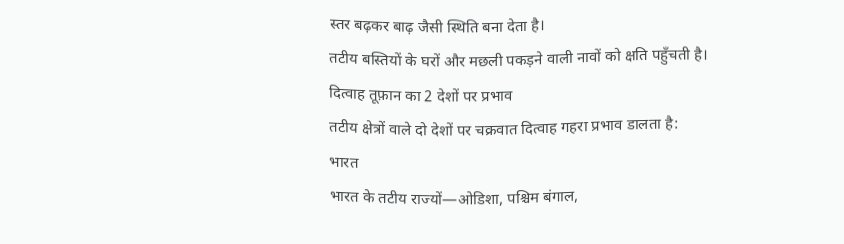स्तर बढ़कर बाढ़ जैसी स्थिति बना देता है।
तटीय बस्तियों के घरों और मछली पकड़ने वाली नावों को क्षति पहुँचती है।
दित्वाह तूफ़ान का 2 देशों पर प्रभाव
तटीय क्षेत्रों वाले दो देशों पर चक्रवात दित्वाह गहरा प्रभाव डालता है:
भारत
भारत के तटीय राज्यों—ओडिशा, पश्चिम बंगाल,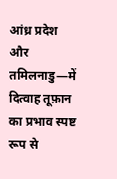आंध्र प्रदेश और तमिलनाडु—में दित्वाह तूफ़ान का प्रभाव स्पष्ट रूप से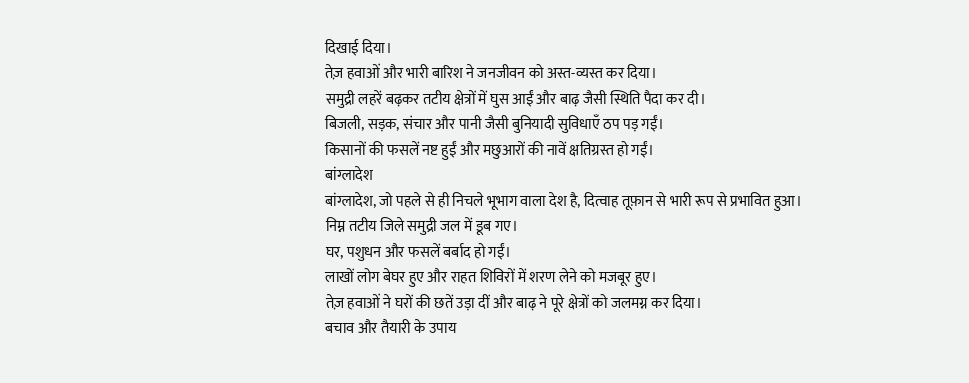दिखाई दिया।
तेज़ हवाओं और भारी बारिश ने जनजीवन को अस्त-व्यस्त कर दिया।
समुद्री लहरें बढ़कर तटीय क्षेत्रों में घुस आईं और बाढ़ जैसी स्थिति पैदा कर दी।
बिजली, सड़क, संचार और पानी जैसी बुनियादी सुविधाएँ ठप पड़ गईं।
किसानों की फसलें नष्ट हुईं और मछुआरों की नावें क्षतिग्रस्त हो गईं।
बांग्लादेश
बांग्लादेश, जो पहले से ही निचले भूभाग वाला देश है, दित्वाह तूफ़ान से भारी रूप से प्रभावित हुआ।
निम्न तटीय जिले समुद्री जल में डूब गए।
घर, पशुधन और फसलें बर्बाद हो गईं।
लाखों लोग बेघर हुए और राहत शिविरों में शरण लेने को मजबूर हुए।
तेज़ हवाओं ने घरों की छतें उड़ा दीं और बाढ़ ने पूरे क्षेत्रों को जलमग्न कर दिया।
बचाव और तैयारी के उपाय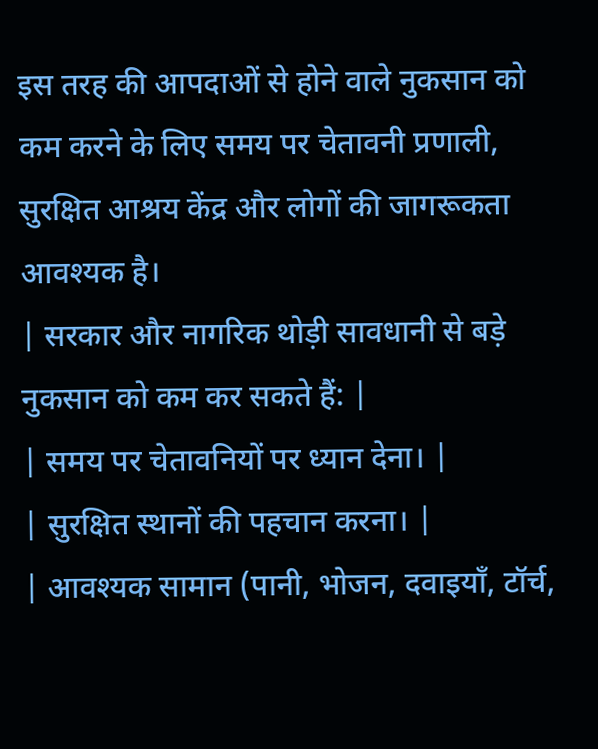इस तरह की आपदाओं से होने वाले नुकसान को कम करने के लिए समय पर चेतावनी प्रणाली, सुरक्षित आश्रय केंद्र और लोगों की जागरूकता आवश्यक है।
| सरकार और नागरिक थोड़ी सावधानी से बड़े नुकसान को कम कर सकते हैं: |
| समय पर चेतावनियों पर ध्यान देना। |
| सुरक्षित स्थानों की पहचान करना। |
| आवश्यक सामान (पानी, भोजन, दवाइयाँ, टॉर्च,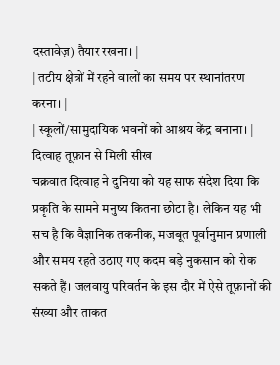दस्तावेज़) तैयार रखना। |
| तटीय क्षेत्रों में रहने वालों का समय पर स्थानांतरण करना। |
| स्कूलों/सामुदायिक भवनों को आश्रय केंद्र बनाना। |
दित्वाह तूफ़ान से मिली सीख
चक्रवात दित्वाह ने दुनिया को यह साफ संदेश दिया कि प्रकृति के सामने मनुष्य कितना छोटा है। लेकिन यह भी सच है कि वैज्ञानिक तकनीक, मजबूत पूर्वानुमान प्रणाली और समय रहते उठाए गए कदम बड़े नुकसान को रोक सकते हैं। जलवायु परिवर्तन के इस दौर में ऐसे तूफ़ानों की संख्या और ताकत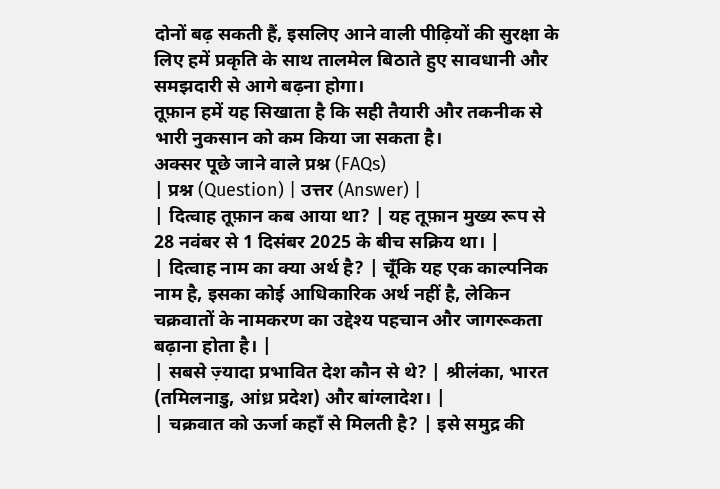दोनों बढ़ सकती हैं, इसलिए आने वाली पीढ़ियों की सुरक्षा के लिए हमें प्रकृति के साथ तालमेल बिठाते हुए सावधानी और समझदारी से आगे बढ़ना होगा।
तूफ़ान हमें यह सिखाता है कि सही तैयारी और तकनीक से भारी नुकसान को कम किया जा सकता है।
अक्सर पूछे जाने वाले प्रश्न (FAQs)
| प्रश्न (Question) | उत्तर (Answer) |
| दित्वाह तूफ़ान कब आया था? | यह तूफ़ान मुख्य रूप से 28 नवंबर से 1 दिसंबर 2025 के बीच सक्रिय था। |
| दित्वाह नाम का क्या अर्थ है? | चूँकि यह एक काल्पनिक नाम है, इसका कोई आधिकारिक अर्थ नहीं है, लेकिन चक्रवातों के नामकरण का उद्देश्य पहचान और जागरूकता बढ़ाना होता है। |
| सबसे ज़्यादा प्रभावित देश कौन से थे? | श्रीलंका, भारत (तमिलनाडु, आंध्र प्रदेश) और बांग्लादेश। |
| चक्रवात को ऊर्जा कहाँ से मिलती है? | इसे समुद्र की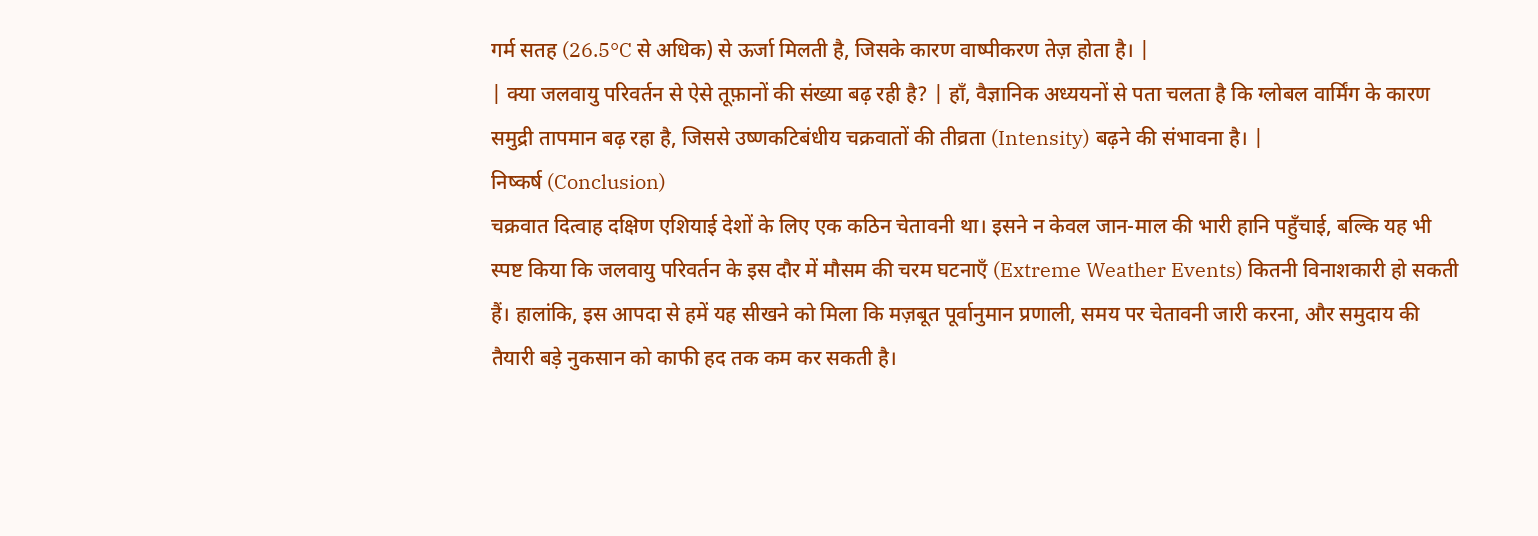गर्म सतह (26.5°C से अधिक) से ऊर्जा मिलती है, जिसके कारण वाष्पीकरण तेज़ होता है। |
| क्या जलवायु परिवर्तन से ऐसे तूफ़ानों की संख्या बढ़ रही है? | हाँ, वैज्ञानिक अध्ययनों से पता चलता है कि ग्लोबल वार्मिंग के कारण समुद्री तापमान बढ़ रहा है, जिससे उष्णकटिबंधीय चक्रवातों की तीव्रता (Intensity) बढ़ने की संभावना है। |
निष्कर्ष (Conclusion)
चक्रवात दित्वाह दक्षिण एशियाई देशों के लिए एक कठिन चेतावनी था। इसने न केवल जान-माल की भारी हानि पहुँचाई, बल्कि यह भी स्पष्ट किया कि जलवायु परिवर्तन के इस दौर में मौसम की चरम घटनाएँ (Extreme Weather Events) कितनी विनाशकारी हो सकती हैं। हालांकि, इस आपदा से हमें यह सीखने को मिला कि मज़बूत पूर्वानुमान प्रणाली, समय पर चेतावनी जारी करना, और समुदाय की तैयारी बड़े नुकसान को काफी हद तक कम कर सकती है।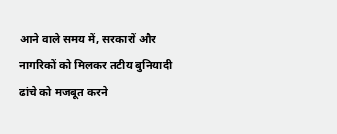आने वाले समय में, सरकारों और नागरिकों को मिलकर तटीय बुनियादी ढांचे को मजबूत करने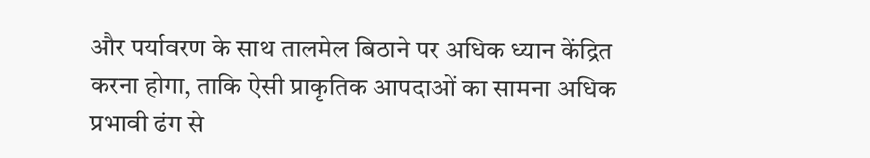और पर्यावरण के साथ तालमेल बिठाने पर अधिक ध्यान केंद्रित करना होगा, ताकि ऐसी प्राकृतिक आपदाओं का सामना अधिक प्रभावी ढंग से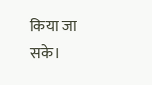किया जा सके।